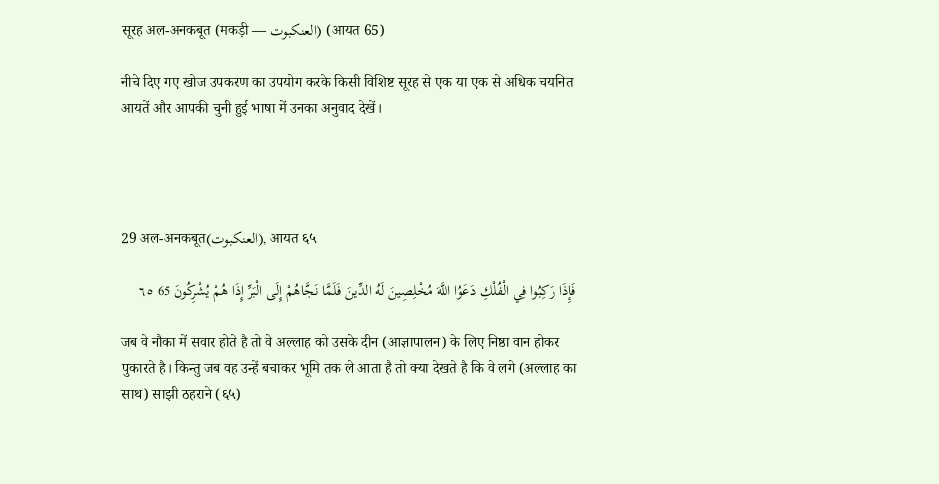सूरह अल-अनकबूत (मकड़ी — العنكبوت) (आयत 65)

नीचे दिए गए खोज उपकरण का उपयोग करके किसी विशिष्ट सूरह से एक या एक से अधिक चयनित आयतें और आपकी चुनी हुई भाषा में उनका अनुवाद देखें।




29 अल-अनकबूत(العنكبوت), आयत ६५

فَإِذَا رَكِبُوا فِي الْفُلْكِ دَعَوُا اللَّهَ مُخْلِصِينَ لَهُ الدِّينَ فَلَمَّا نَجَّاهُمْ إِلَى الْبَرِّ إِذَا هُمْ يُشْرِكُونَ 65 ٦٥

जब वे नौका में सवार होते है तो वे अल्लाह को उसके दीन (आज्ञापालन) के लिए निष्ठा वान होकर पुकारते है। किन्तु जब वह उन्हें बचाकर भूमि तक ले आता है तो क्या देखते है कि वे लगे (अल्लाह का साथ) साझी ठहराने (६५)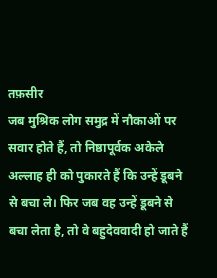तफ़सीर
जब मुश्रिक लोग समुद्र में नौकाओं पर सवार होते हैं, तो निष्ठापूर्वक अकेले अल्लाह ही को पुकारते हैं कि उन्हें डूबने से बचा ले। फिर जब वह उन्हें डूबने से बचा लेता है, तो वे बहुदेववादी हो जाते हैं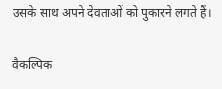उसके साथ अपने देवताओं को पुकारने लगते हैं।

वैकल्पिक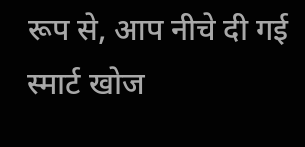रूप से, आप नीचे दी गई स्मार्ट खोज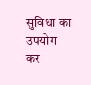सुविधा का उपयोग कर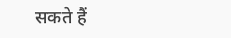सकते हैं